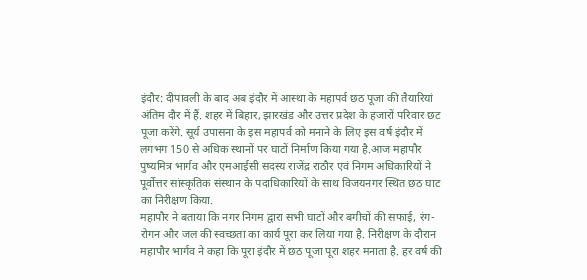इंदौर: दीपावली के बाद अब इंदौर में आस्था के महापर्व छठ पूजा की तैयारियां अंतिम दौर में हैं. शहर में बिहार, झारखंड और उत्तर प्रदेश के हजारों परिवार छट पूजा करेंगे. सूर्य उपासना के इस महापर्व को मनाने के लिए इस वर्ष इंदौर में लगभग 150 से अधिक स्थानों पर घाटों निर्माण किया गया है.आज महापौर पुष्यमित्र भार्गव और एमआईसी सदस्य राजेंद्र राठौर एवं निगम अधिकारियों ने पूर्वोत्तर सांस्कृतिक संस्थान के पदाधिकारियों के साथ विजयनगर स्थित छठ घाट का निरीक्षण किया.
महापौर ने बताया कि नगर निगम द्वारा सभी घाटों और बगीचों की सफाई, रंग-रोगन और जल की स्वच्छता का कार्य पूरा कर लिया गया है. निरीक्षण के दौरान महापौर भार्गव ने कहा कि पूरा इंदौर में छठ पूजा पूरा शहर मनाता है. हर वर्ष की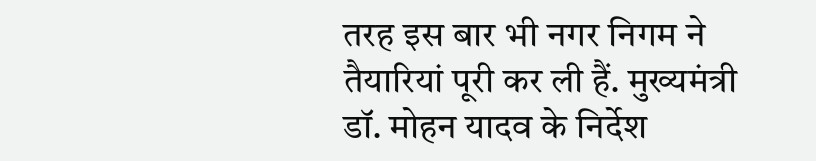तरह इस बार भी नगर निगम ने तैयारियां पूरी कर ली हैं. मुख्यमंत्री डॉ. मोहन यादव के निर्देश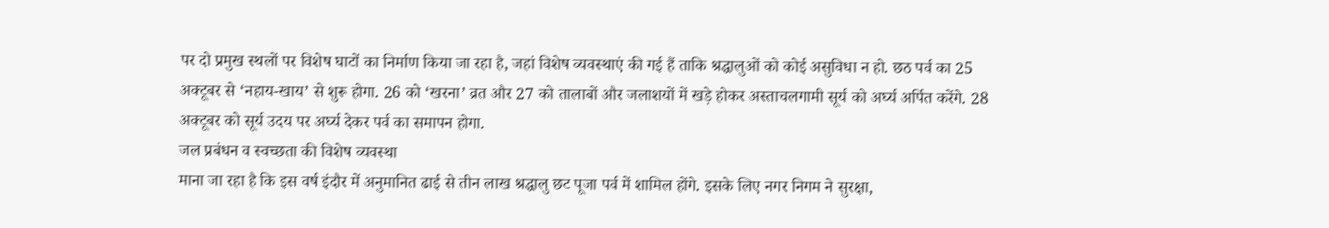पर दो प्रमुख स्थलों पर विशेष घाटों का निर्माण किया जा रहा है, जहां विशेष व्यवस्थाएं की गई हैं ताकि श्रद्धालुओं को कोई असुविधा न हो. छठ पर्व का 25 अक्टूबर से ‘नहाय-खाय’ से शुरू होगा. 26 को ‘खरना’ व्रत और 27 को तालाबों और जलाशयों में खड़े होकर अस्ताचलगामी सूर्य को अर्घ्य अर्पित करेंगे. 28 अक्टूबर को सूर्य उदय पर अर्घ्य देकर पर्व का समापन होगा.
जल प्रबंधन व स्वच्छता की विशेष व्यवस्था
माना जा रहा है कि इस वर्ष इंदौर में अनुमानित ढाई से तीन लाख श्रद्धालु छट पूजा पर्व में शामिल होंगे. इसके लिए नगर निगम ने सुरक्षा,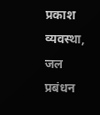प्रकाश व्यवस्था, जल प्रबंधन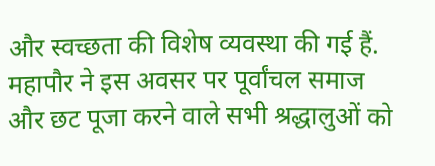और स्वच्छता की विशेष व्यवस्था की गई हैं. महापौर ने इस अवसर पर पूर्वांचल समाज और छट पूजा करने वाले सभी श्रद्धालुओं को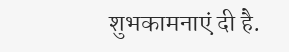शुभकामनाएं दी है.